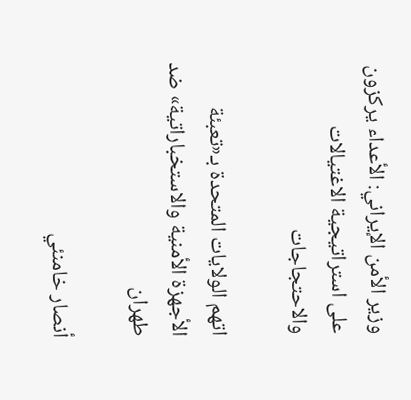وزير الأمن الإيراني: الأعداء يركزون على استراتيجية الاغتيالات والاحتجاجات

اتهم الولايات المتحدة بـ«تعبئة الأجهزة الأمنية والاستخباراتية» ضد طهران

أنصار خامنئي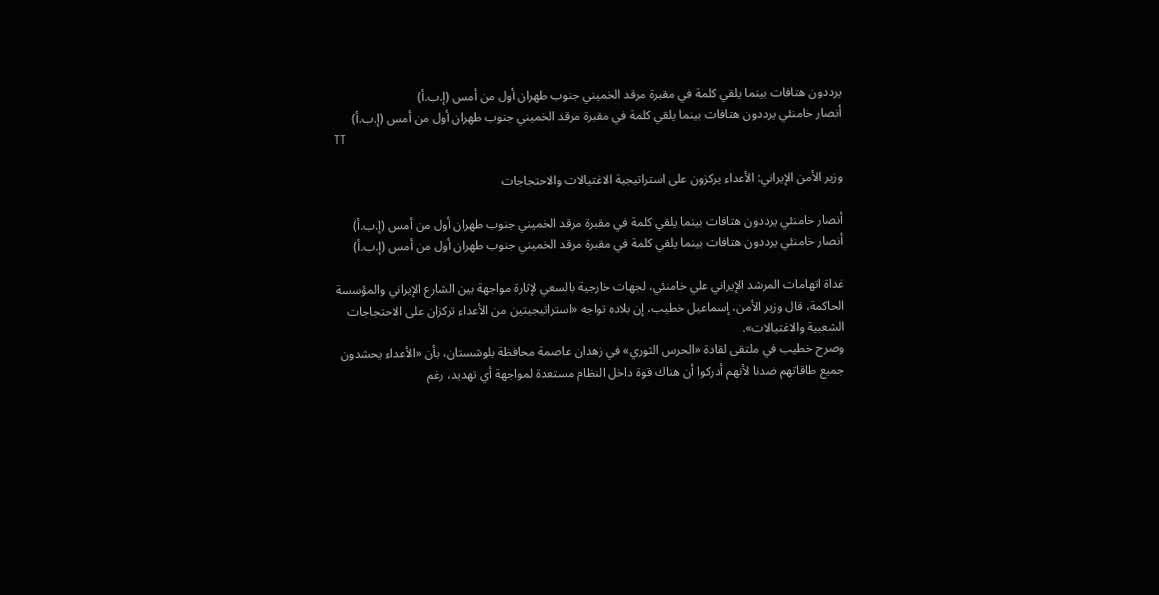يرددون هتافات بينما يلقي كلمة في مقبرة مرقد الخميني جنوب طهران أول من أمس (إ.ب.أ)
أنصار خامنئي يرددون هتافات بينما يلقي كلمة في مقبرة مرقد الخميني جنوب طهران أول من أمس (إ.ب.أ)
TT

وزير الأمن الإيراني: الأعداء يركزون على استراتيجية الاغتيالات والاحتجاجات

أنصار خامنئي يرددون هتافات بينما يلقي كلمة في مقبرة مرقد الخميني جنوب طهران أول من أمس (إ.ب.أ)
أنصار خامنئي يرددون هتافات بينما يلقي كلمة في مقبرة مرقد الخميني جنوب طهران أول من أمس (إ.ب.أ)

غداة اتهامات المرشد الإيراني علي خامنئي، لجهات خارجية بالسعي لإثارة مواجهة بين الشارع الإيراني والمؤسسة الحاكمة، قال وزير الأمن، إسماعيل خطيب، إن بلاده تواجه «استراتيجيتين من الأعداء تركزان على الاحتجاجات الشعبية والاغتيالات».
وصرح خطيب في ملتقى لقادة «الحرس الثوري» في زهدان عاصمة محافظة بلوشستان، بأن «الأعداء يحشدون جميع طاقاتهم ضدنا لأنهم أدركوا أن هناك قوة داخل النظام مستعدة لمواجهة أي تهديد، رغم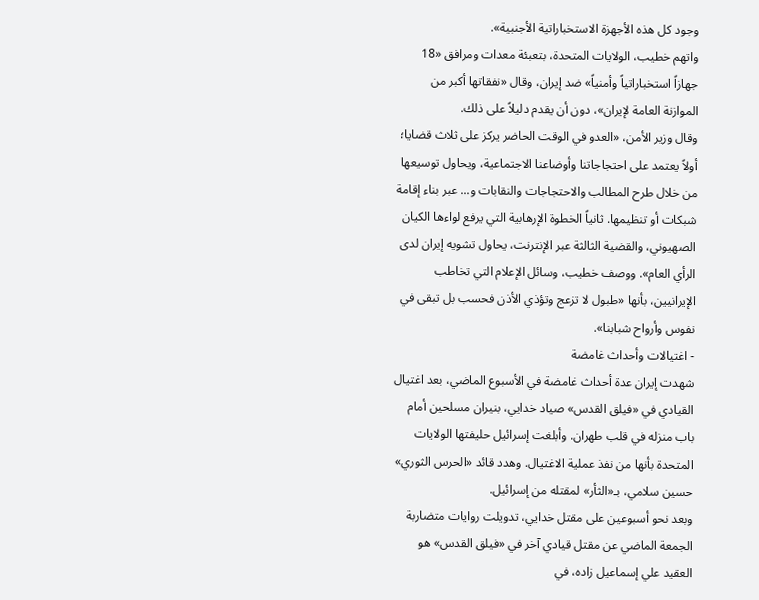وجود كل هذه الأجهزة الاستخباراتية الأجنبية».
واتهم خطيب، الولايات المتحدة، بتعبئة معدات ومرافق «18 جهازاً استخباراتياً وأمنياً» ضد إيران، وقال «نفقاتها أكبر من الموازنة العامة لإيران»، دون أن يقدم دليلاً على ذلك.
وقال وزير الأمن، «العدو في الوقت الحاضر يركز على ثلاث قضايا؛ أولاً يعتمد على احتجاجاتنا وأوضاعنا الاجتماعية، ويحاول توسيعها من خلال طرح المطالب والاحتجاجات والنقابات و... عبر بناء إقامة شبكات أو تنظيمها. ثانياً الخطوة الإرهابية التي يرفع لواءها الكيان الصهيوني، والقضية الثالثة عبر الإنترنت، يحاول تشويه إيران لدى الرأي العام». ووصف خطيب، وسائل الإعلام التي تخاطب الإيرانيين، بأنها «طبول لا تزعج وتؤذي الأذن فحسب بل تبقى في نفوس وأرواح شبابنا».
- اغتيالات وأحداث غامضة
شهدت إيران عدة أحداث غامضة في الأسبوع الماضي، بعد اغتيال القيادي في «فيلق القدس» صياد خدايي، بنيران مسلحين أمام باب منزله في قلب طهران. وأبلغت إسرائيل حليفتها الولايات المتحدة بأنها من نفذ عملية الاغتيال. وهدد قائد «الحرس الثوري» حسين سلامي، بـ«الثأر» لمقتله من إسرائيل.
وبعد نحو أسبوعين على مقتل خدايي، تدويلت روايات متضاربة الجمعة الماضي عن مقتل قيادي آخر في «فيلق القدس» هو العقيد علي إسماعيل زاده، في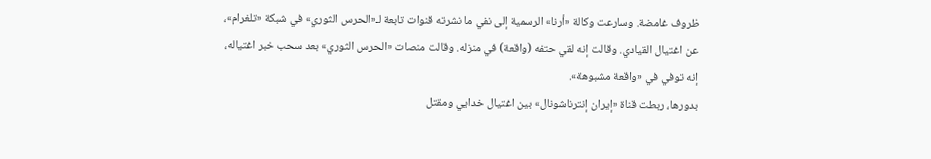ظروف غامضة. وسارعت وكالة «أرنا» الرسمية إلى نفي ما نشرته قنوات تابعة لـ«الحرس الثوري» في شبكة «تلغرام»، عن اغتيال القيادي. وقالت إنه لقي حتفه (واقعة) في منزله. وقالت منصات «الحرس الثوري» بعد سحب خبر اغتياله، إنه توفي في «واقعة مشبوهة».
بدورها، ربطت قناة «إيران إنترناشونال» بين اغتيال خدايي ومقتل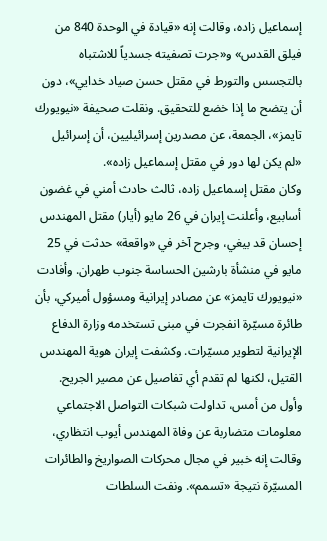إسماعيل زاده، وقالت إنه «قيادة في الوحدة 840 من فيلق القدس» و«جرت تصفيته جسدياً للاشتباه بالتجسس والتورط في مقتل حسن صياد خدايي»، دون أن يتضح ما إذا خضع للتحقيق. ونقلت صحيفة «نيويورك تايمز»، الجمعة، عن مصدرين إسرائيليين، أن إسرائيل «لم يكن لها دور في مقتل إسماعيل زاده».
وكان مقتل إسماعيل زاده، ثالث حادث أمني في غضون أسابيع، وأعلنت إيران في 26 مايو (أيار) مقتل المهندس إحسان قد بيغي، وجرح آخر في «واقعة» حدثت في 25 مايو في منشأة بارشين الحساسة جنوب طهران. وأفادت «نيويورك تايمز» عن مصادر إيرانية ومسؤول أميركي، بأن طائرة مسيّرة انفجرت في مبنى تستخدمه وزارة الدفاع الإيرانية لتطوير مسيّرات. وكشفت إيران هوية المهندس القتيل، لكنها لم تقدم أي تفاصيل عن مصير الجريح.
وأول من أمس، تداولت شبكات التواصل الاجتماعي معلومات متضاربة عن وفاة المهندس أيوب انتظاري، وقالت إنه خبير في مجال محركات الصواريخ والطائرات المسيّرة نتيجة «تسمم». ونفت السلطات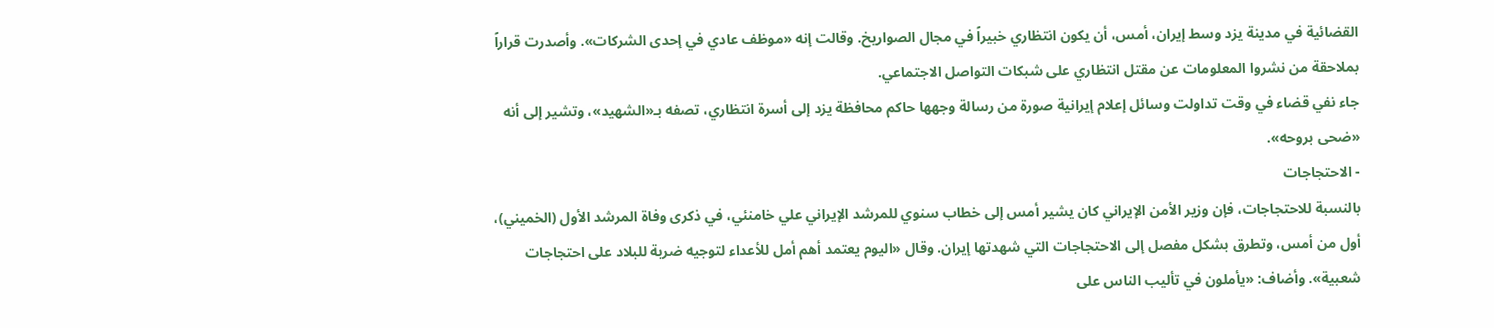القضائية في مدينة يزد وسط إيران، أمس، أن يكون انتظاري خبيراً في مجال الصواريخ. وقالت إنه «موظف عادي في إحدى الشركات». وأصدرت قراراً بملاحقة من نشروا المعلومات عن مقتل انتظاري على شبكات التواصل الاجتماعي.
جاء نفي قضاء في وقت تداولت وسائل إعلام إيرانية صورة من رسالة وجهها حاكم محافظة يزد إلى أسرة انتظاري، تصفه بـ«الشهيد»، وتشير إلى أنه «ضحى بروحه».
- الاحتجاجات
بالنسبة للاحتجاجات، فإن وزير الأمن الإيراني كان يشير أمس إلى خطاب سنوي للمرشد الإيراني علي خامنئي، في ذكرى وفاة المرشد الأول (الخميني)، أول من أمس، وتطرق بشكل مفصل إلى الاحتجاجات التي شهدتها إيران. وقال «اليوم يعتمد أهم أمل للأعداء لتوجيه ضربة للبلاد على احتجاجات شعبية». وأضاف: «يأملون في تأليب الناس على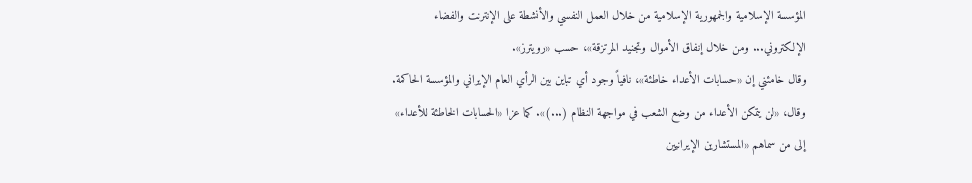المؤسسة الإسلامية والجمهورية الإسلامية من خلال العمل النفسي والأنشطة على الإنترنت والفضاء الإلكتروني... ومن خلال إنفاق الأموال وتجنيد المرتزقة»، حسب «رويترز».
وقال خامئني إن «حسابات الأعداء خاطئة»، نافياً وجود أي تباين بين الرأي العام الإيراني والمؤسسة الحاكمة. وقال، «لن يتمكن الأعداء من وضع الشعب في مواجهة النظام (...)». كما عزا «الحسابات الخاطئة للأعداء» إلى من سماهم «المستشارين الإيرانيين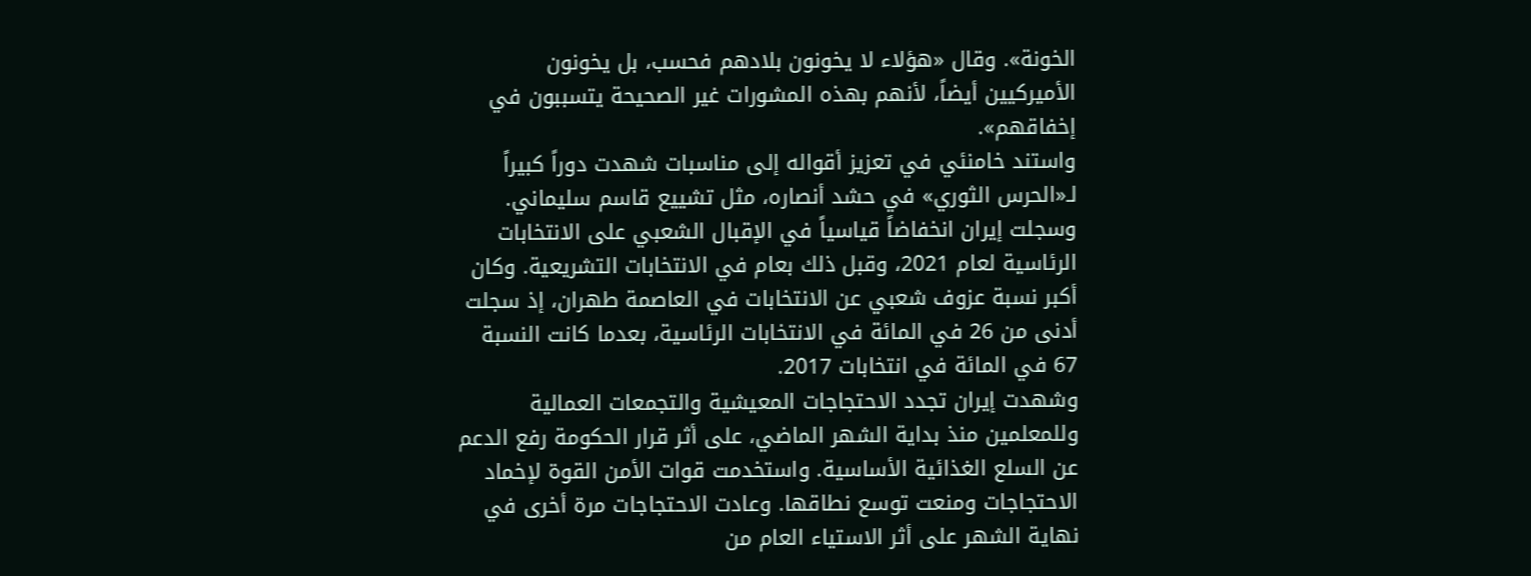الخونة». وقال «هؤلاء لا يخونون بلادهم فحسب، بل يخونون الأميركيين أيضاً، لأنهم بهذه المشورات غير الصحيحة يتسببون في إخفاقهم».
واستند خامنئي في تعزيز أقواله إلى مناسبات شهدت دوراً كبيراً لـ«الحرس الثوري» في حشد أنصاره، مثل تشييع قاسم سليماني.
وسجلت إيران انخفاضاً قياسياً في الإقبال الشعبي على الانتخابات الرئاسية لعام 2021، وقبل ذلك بعام في الانتخابات التشريعية. وكان أكبر نسبة عزوف شعبي عن الانتخابات في العاصمة طهران، إذ سجلت أدنى من 26 في المائة في الانتخابات الرئاسية، بعدما كانت النسبة 67 في المائة في انتخابات 2017.
وشهدت إيران تجدد الاحتجاجات المعيشية والتجمعات العمالية وللمعلمين منذ بداية الشهر الماضي، على أثر قرار الحكومة رفع الدعم عن السلع الغذائية الأساسية. واستخدمت قوات الأمن القوة لإخماد الاحتجاجات ومنعت توسع نطاقها. وعادت الاحتجاجات مرة أخرى في نهاية الشهر على أثر الاستياء العام من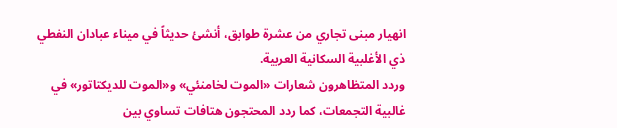انهيار مبنى تجاري من عشرة طوابق، أنشئ حديثاً في ميناء عبادان النفطي ذي الأغلبية السكانية العربية.
وردد المتظاهرون شعارات «الموت لخامنئي» و«الموت للديكتاتور» في غالبية التجمعات، كما ردد المحتجون هتافات تساوي بين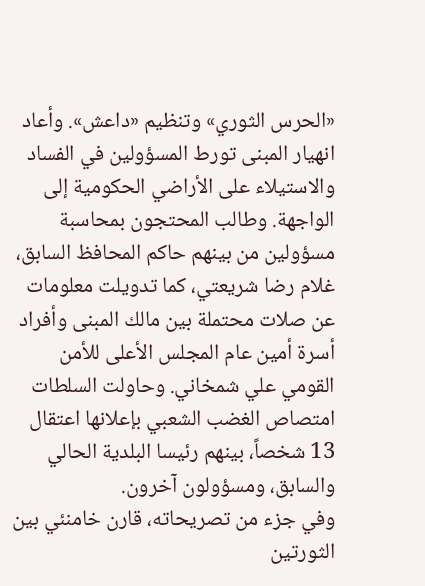«الحرس الثوري» وتنظيم «داعش». وأعاد انهيار المبنى تورط المسؤولين في الفساد والاستيلاء على الأراضي الحكومية إلى الواجهة. وطالب المحتجون بمحاسبة مسؤولين من بينهم حاكم المحافظ السابق، غلام رضا شريعتي، كما تدويلت معلومات عن صلات محتملة بين مالك المبنى وأفراد أسرة أمين عام المجلس الأعلى للأمن القومي علي شمخاني. وحاولت السلطات امتصاص الغضب الشعبي بإعلانها اعتقال 13 شخصاً، بينهم رئيسا البلدية الحالي والسابق، ومسؤولون آخرون.
وفي جزء من تصريحاته، قارن خامنئي بين الثورتين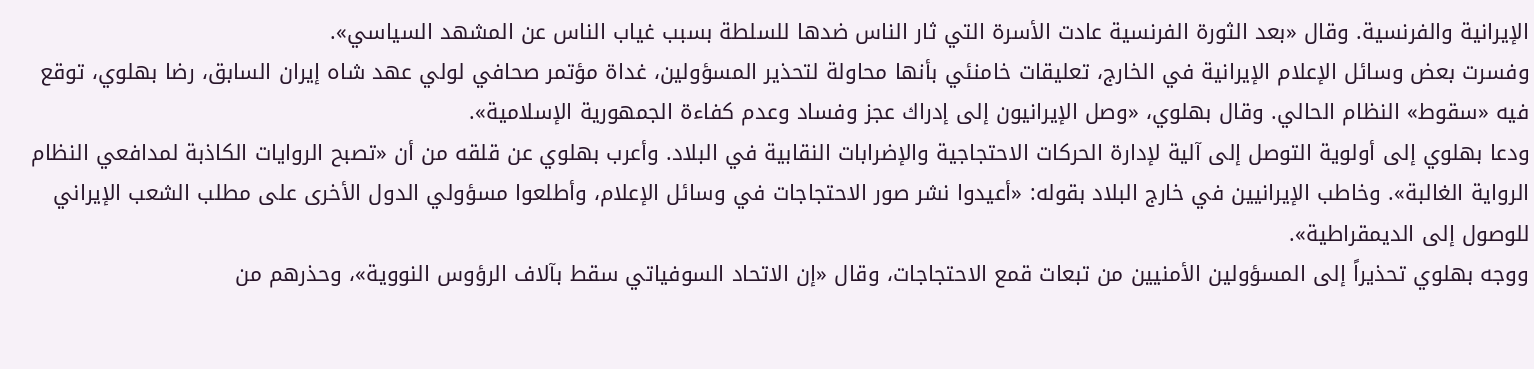الإيرانية والفرنسية. وقال «بعد الثورة الفرنسية عادت الأسرة التي ثار الناس ضدها للسلطة بسبب غياب الناس عن المشهد السياسي».
وفسرت بعض وسائل الإعلام الإيرانية في الخارج، تعليقات خامنئي بأنها محاولة لتحذير المسؤولين، غداة مؤتمر صحافي لولي عهد شاه إيران السابق، رضا بهلوي، توقع فيه «سقوط» النظام الحالي. وقال بهلوي، «وصل الإيرانيون إلى إدراك عجز وفساد وعدم كفاءة الجمهورية الإسلامية».
ودعا بهلوي إلى أولوية التوصل إلى آلية لإدارة الحركات الاحتجاجية والإضرابات النقابية في البلاد. وأعرب بهلوي عن قلقه من أن «تصبح الروايات الكاذبة لمدافعي النظام الرواية الغالبة». وخاطب الإيرانيين في خارج البلاد بقوله: «أعيدوا نشر صور الاحتجاجات في وسائل الإعلام، وأطلعوا مسؤولي الدول الأخرى على مطلب الشعب الإيراني للوصول إلى الديمقراطية».
ووجه بهلوي تحذيراً إلى المسؤولين الأمنيين من تبعات قمع الاحتجاجات، وقال «إن الاتحاد السوفياتي سقط بآلاف الرؤوس النووية»، وحذرهم من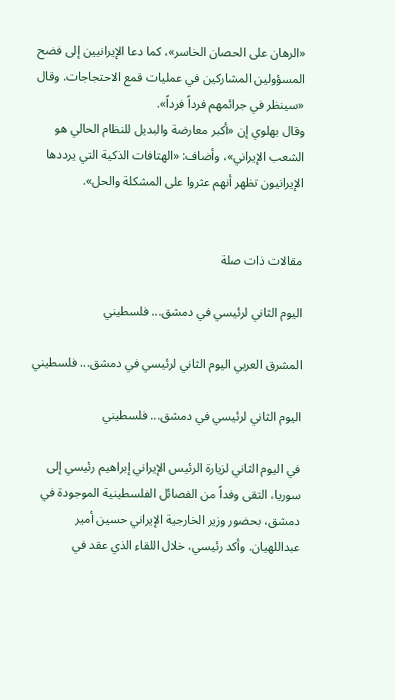«الرهان على الحصان الخاسر»، كما دعا الإيرانيين إلى فضح المسؤولين المشاركين في عمليات قمع الاحتجاجات. وقال «سينظر في جرائمهم فرداً فرداً».
وقال بهلوي إن «أكبر معارضة والبديل للنظام الحالي هو الشعب الإيراني»، وأضاف: «الهتافات الذكية التي يرددها الإيرانيون تظهر أنهم عثروا على المشكلة والحل».


مقالات ذات صلة

اليوم الثاني لرئيسي في دمشق... فلسطيني

المشرق العربي اليوم الثاني لرئيسي في دمشق... فلسطيني

اليوم الثاني لرئيسي في دمشق... فلسطيني

في اليوم الثاني لزيارة الرئيس الإيراني إبراهيم رئيسي إلى سوريا، التقى وفداً من الفصائل الفلسطينية الموجودة في دمشق، بحضور وزير الخارجية الإيراني حسين أمير عبداللهيان. وأكد رئيسي، خلال اللقاء الذي عقد في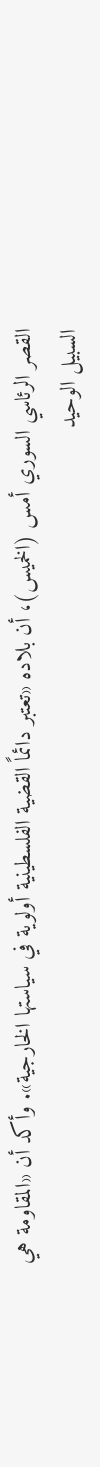القصر الرئاسي السوري أمس (الخميس)، أن بلاده «تعتبر دائماً القضية الفلسطينية أولوية في سياستها الخارجية». وأكد أن «المقاومة هي السبيل الوحيد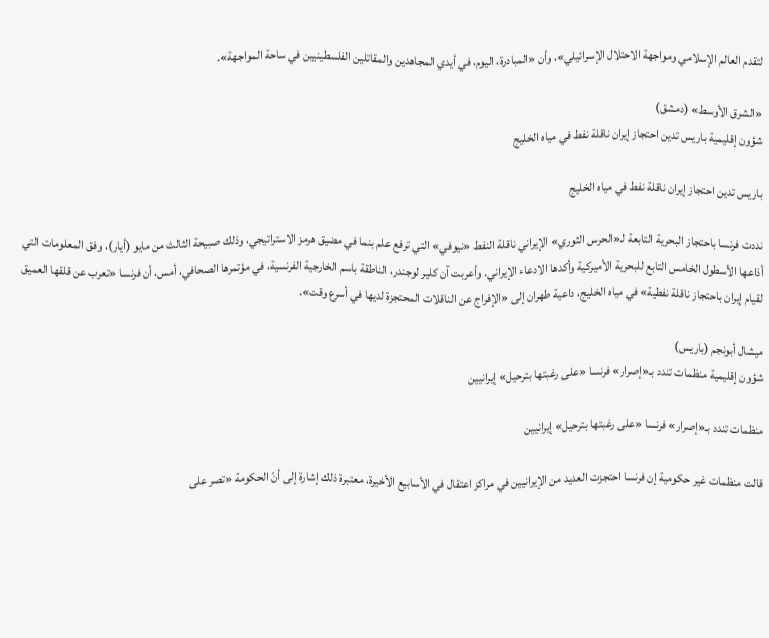لتقدم العالم الإسلامي ومواجهة الاحتلال الإسرائيلي»، وأن «المبادرة، اليوم، في أيدي المجاهدين والمقاتلين الفلسطينيين في ساحة المواجهة».

«الشرق الأوسط» (دمشق)
شؤون إقليمية باريس تدين احتجاز إيران ناقلة نفط في مياه الخليج

باريس تدين احتجاز إيران ناقلة نفط في مياه الخليج

نددت فرنسا باحتجاز البحرية التابعة لـ«الحرس الثوري» الإيراني ناقلة النفط «نيوفي» التي ترفع علم بنما في مضيق هرمز الاستراتيجي، وذلك صبيحة الثالث من مايو (أيار)، وفق المعلومات التي أذاعها الأسطول الخامس التابع للبحرية الأميركية وأكدها الادعاء الإيراني. وأعربت آن كلير لوجندر، الناطقة باسم الخارجية الفرنسية، في مؤتمرها الصحافي، أمس، أن فرنسا «تعرب عن قلقها العميق لقيام إيران باحتجاز ناقلة نفطية» في مياه الخليج، داعية طهران إلى «الإفراج عن الناقلات المحتجزة لديها في أسرع وقت».

ميشال أبونجم (باريس)
شؤون إقليمية منظمات تندد بـ«إصرار» فرنسا «على رغبتها بترحيل» إيرانيين

منظمات تندد بـ«إصرار» فرنسا «على رغبتها بترحيل» إيرانيين

قالت منظمات غير حكومية إن فرنسا احتجزت العديد من الإيرانيين في مراكز اعتقال في الأسابيع الأخيرة، معتبرة ذلك إشارة إلى أنّ الحكومة «تصر على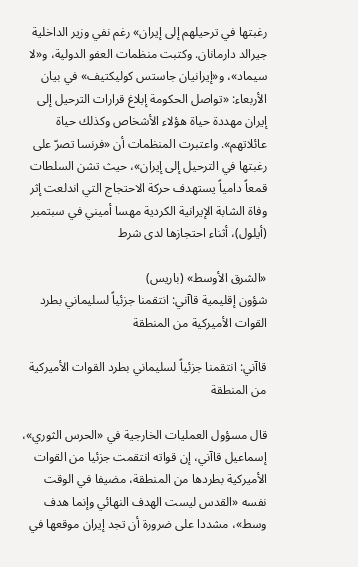رغبتها في ترحيلهم إلى إيران» رغم نفي وزير الداخلية جيرالد دارمانان. وكتبت منظمات العفو الدولية، و«لا سيماد»، و«إيرانيان جاستس كوليكتيف» في بيان الأربعاء: «تواصل الحكومة إبلاغ قرارات الترحيل إلى إيران مهددة حياة هؤلاء الأشخاص وكذلك حياة عائلاتهم». واعتبرت المنظمات أن «فرنسا تصرّ على رغبتها في الترحيل إلى إيران»، حيث تشن السلطات قمعاً دامياً يستهدف حركة الاحتجاج التي اندلعت إثر وفاة الشابة الإيرانية الكردية مهسا أميني في سبتمبر (أيلول)، أثناء احتجازها لدى شرط

«الشرق الأوسط» (باريس)
شؤون إقليمية قاآني: انتقمنا جزئياً لسليماني بطرد القوات الأميركية من المنطقة

قاآني: انتقمنا جزئياً لسليماني بطرد القوات الأميركية من المنطقة

قال مسؤول العمليات الخارجية في «الحرس الثوري»، إسماعيل قاآني، إن قواته انتقمت جزئيا من القوات الأميركية بطردها من المنطقة، مضيفا في الوقت نفسه «القدس ليست الهدف النهائي وإنما هدف وسط»، مشددا على ضرورة أن تجد إيران موقعها في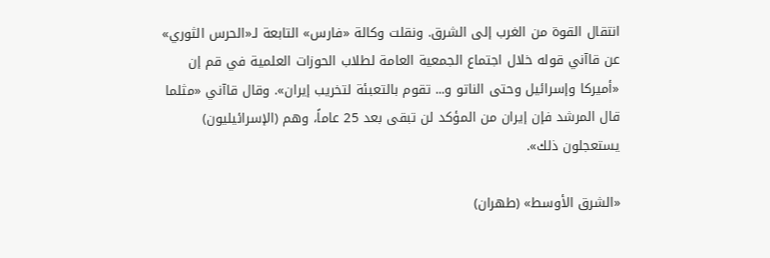انتقال القوة من الغرب إلى الشرق. ونقلت وكالة «فارس» التابعة لـ«الحرس الثوري» عن قاآني قوله خلال اجتماع الجمعية العامة لطلاب الحوزات العلمية في قم إن «أميركا وإسرائيل وحتى الناتو و... تقوم بالتعبئة لتخريب إيران». وقال قاآني «مثلما قال المرشد فإن إيران من المؤكد لن تبقى بعد 25 عاماً، وهم (الإسرائيليون) يستعجلون ذلك».

«الشرق الأوسط» (طهران)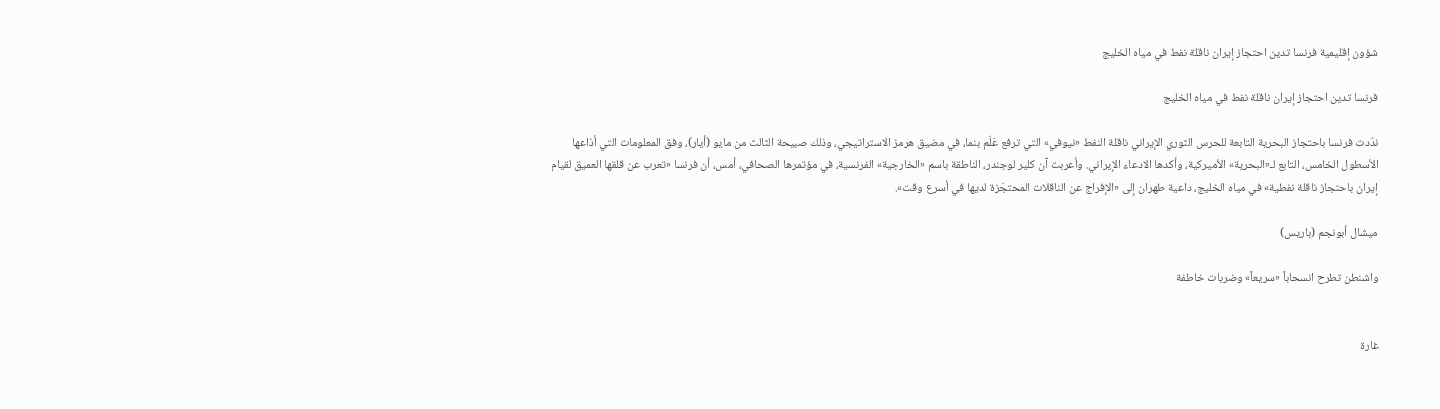شؤون إقليمية فرنسا تدين احتجاز إيران ناقلة نفط في مياه الخليج

فرنسا تدين احتجاز إيران ناقلة نفط في مياه الخليج

ندّدت فرنسا باحتجاز البحرية التابعة للحرس الثوري الإيراني ناقلة النفط «نيوفي» التي ترفع عَلَم بنما، في مضيق هرمز الاستراتيجي، وذلك صبيحة الثالث من مايو (أيار)، وفق المعلومات التي أذاعها الأسطول الخامس، التابع لـ«البحرية» الأميركية، وأكدها الادعاء الإيراني. وأعربت آن كلير لوجندر، الناطقة باسم «الخارجية» الفرنسية، في مؤتمرها الصحافي، أمس، أن فرنسا «تعرب عن قلقها العميق لقيام إيران باحتجاز ناقلة نفطية» في مياه الخليج، داعية طهران إلى «الإفراج عن الناقلات المحتجَزة لديها في أسرع وقت».

ميشال أبونجم (باريس)

واشنطن تطرح انسحاباً «سريعاً» وضربات خاطفة


غارة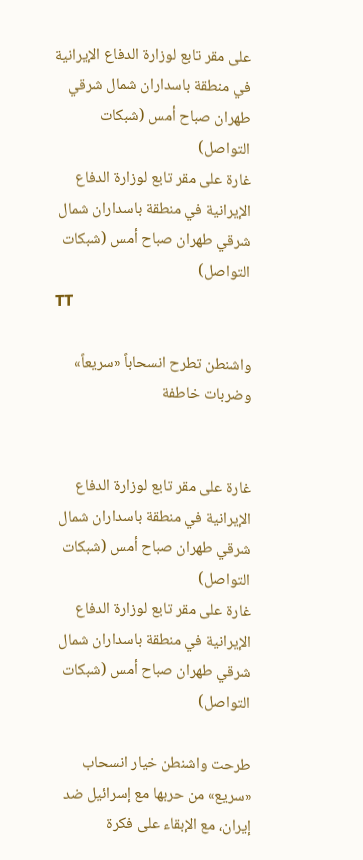على مقر تابع لوزارة الدفاع الإيرانية في منطقة باسداران شمال شرقي طهران صباح أمس (شبكات التواصل)
غارة على مقر تابع لوزارة الدفاع الإيرانية في منطقة باسداران شمال شرقي طهران صباح أمس (شبكات التواصل)
TT

واشنطن تطرح انسحاباً «سريعاً» وضربات خاطفة


غارة على مقر تابع لوزارة الدفاع الإيرانية في منطقة باسداران شمال شرقي طهران صباح أمس (شبكات التواصل)
غارة على مقر تابع لوزارة الدفاع الإيرانية في منطقة باسداران شمال شرقي طهران صباح أمس (شبكات التواصل)

طرحت واشنطن خيار انسحاب «سريع» من حربها مع إسرائيل ضد إيران، مع الإبقاء على فكرة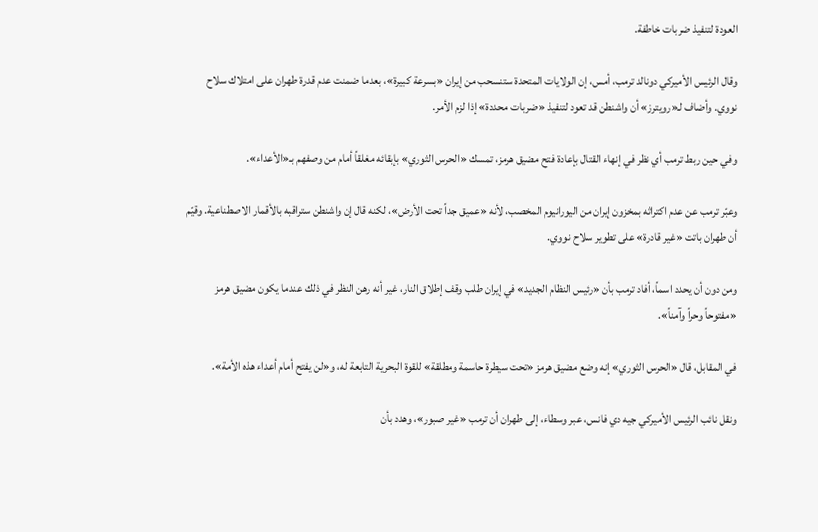العودة لتنفيذ ضربات خاطفة.

وقال الرئيس الأميركي دونالد ترمب، أمس، إن الولايات المتحدة ستنسحب من إيران «بسرعة كبيرة»، بعدما ضمنت عدم قدرة طهران على امتلاك سلاح نووي. وأضاف لـ«رويترز» أن واشنطن قد تعود لتنفيذ «ضربات محددة» إذا لزم الأمر.

وفي حين ربط ترمب أي نظر في إنهاء القتال بإعادة فتح مضيق هرمز، تمسك «الحرس الثوري» بإبقائه مغلقاً أمام من وصفهم بـ«الأعداء».

وعبّر ترمب عن عدم اكتراثه بمخزون إيران من اليورانيوم المخصب، لأنه «عميق جداً تحت الأرض»، لكنه قال إن واشنطن ستراقبه بالأقمار الاصطناعية. وقيّم أن طهران باتت «غير قادرة» على تطوير سلاح نووي.

ومن دون أن يحدد اسماً، أفاد ترمب بأن «رئيس النظام الجديد» في إيران طلب وقف إطلاق النار، غير أنه رهن النظر في ذلك عندما يكون مضيق هرمز «مفتوحاً وحراً وآمناً».

في المقابل، قال «الحرس الثوري» إنه وضع مضيق هرمز «تحت سيطرة حاسمة ومطلقة» للقوة البحرية التابعة له، و«لن يفتح أمام أعداء هذه الأمة».

ونقل نائب الرئيس الأميركي جيه دي فانس، عبر وسطاء، إلى طهران أن ترمب «غير صبور»، وهدد بأن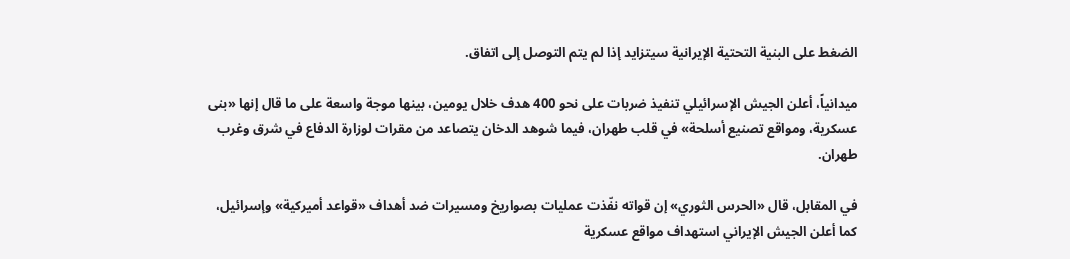الضغط على البنية التحتية الإيرانية سيتزايد إذا لم يتم التوصل إلى اتفاق.

ميدانياً، أعلن الجيش الإسرائيلي تنفيذ ضربات على نحو 400 هدف خلال يومين، بينها موجة واسعة على ما قال إنها «بنى عسكرية، ومواقع تصنيع أسلحة» في قلب طهران، فيما شوهد الدخان يتصاعد من مقرات لوزارة الدفاع في شرق وغرب طهران.

في المقابل، قال «الحرس الثوري» إن قواته نفّذت عمليات بصواريخ ومسيرات ضد أهداف «قواعد أميركية» وإسرائيل، كما أعلن الجيش الإيراني استهداف مواقع عسكرية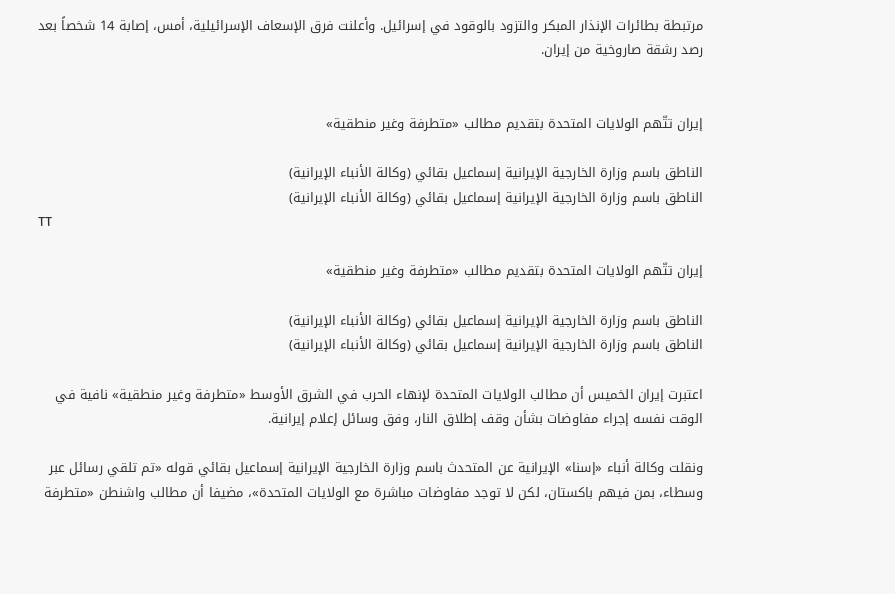مرتبطة بطائرات الإنذار المبكر والتزود بالوقود في إسرائيل. وأعلنت فرق الإسعاف الإسرائيلية، أمس، إصابة 14 شخصاً بعد رصد رشقة صاروخية من إيران.


إيران تتّهم الولايات المتحدة بتقديم مطالب «متطرفة وغير منطقية»

الناطق باسم وزارة الخارجية الإيرانية إسماعيل بقائي (وكالة الأنباء الإيرانية)
الناطق باسم وزارة الخارجية الإيرانية إسماعيل بقائي (وكالة الأنباء الإيرانية)
TT

إيران تتّهم الولايات المتحدة بتقديم مطالب «متطرفة وغير منطقية»

الناطق باسم وزارة الخارجية الإيرانية إسماعيل بقائي (وكالة الأنباء الإيرانية)
الناطق باسم وزارة الخارجية الإيرانية إسماعيل بقائي (وكالة الأنباء الإيرانية)

اعتبرت إيران الخميس أن مطالب الولايات المتحدة لإنهاء الحرب في الشرق الأوسط «متطرفة وغير منطقية» نافية في الوقت نفسه إجراء مفاوضات بشأن وقف إطلاق النار، وفق وسائل إعلام إيرانية.

ونقلت وكالة أنباء «إسنا» الإيرانية عن المتحدث باسم وزارة الخارجية الإيرانية إسماعيل بقائي قوله «تم تلقي رسائل عبر وسطاء، بمن فيهم باكستان، لكن لا توجد مفاوضات مباشرة مع الولايات المتحدة»، مضيفا أن مطالب واشنطن «متطرفة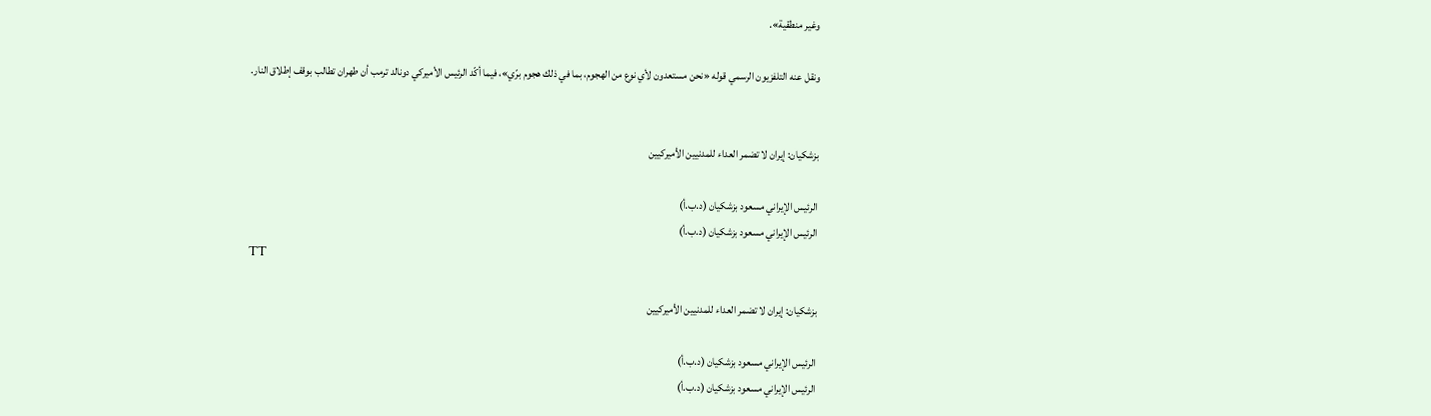وغير منطقية».

ونقل عنه التلفزيون الرسمي قوله «نحن مستعدون لأي نوع من الهجوم، بما في ذلك هجوم برّي»، فيما أكّد الرئيس الأميركي دونالد ترمب أن طهران تطالب بوقف إطلاق النار.


بزشكيان: إيران لا تضمر العداء للمدنيين الأميركيين

الرئيس الإيراني مسعود ‌بزشكيان (د.ب.أ)
الرئيس الإيراني مسعود ‌بزشكيان (د.ب.أ)
TT

بزشكيان: إيران لا تضمر العداء للمدنيين الأميركيين

الرئيس الإيراني مسعود ‌بزشكيان (د.ب.أ)
الرئيس الإيراني مسعود ‌بزشكيان (د.ب.أ)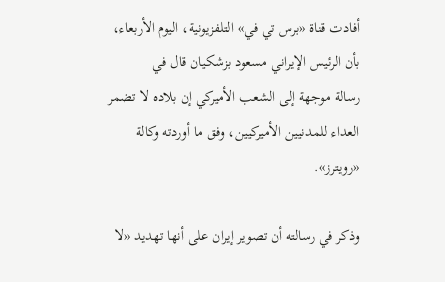أفادت قناة «برس تي في» التلفزيونية، اليوم الأربعاء، بأن الرئيس الإيراني مسعود ‌بزشكيان ‌قال في رسالة ‌موجهة إلى الشعب الأميركي إن بلاده لا تضمر العداء للمدنيين الأميركيين، وفق ما أوردته وكالة «رويترز».

وذكر ‌في رسالته ‌أن تصوير ‌إيران ‌على أنها تهديد «لا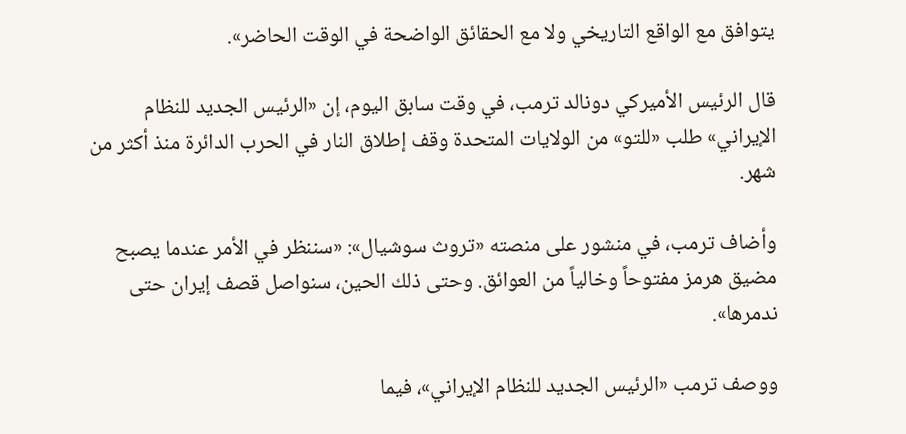يتوافق مع الواقع ‌التاريخي ولا مع الحقائق الواضحة في الوقت الحاضر».

قال الرئيس الأميركي دونالد ترمب، في وقت سابق اليوم، إن «الرئيس الجديد للنظام الإيراني» طلب «للتو» من الولايات المتحدة وقف إطلاق النار في الحرب الدائرة منذ أكثر من شهر.

وأضاف ترمب، في منشور على منصته «تروث سوشيال»: «سننظر في الأمر عندما يصبح مضيق هرمز مفتوحاً وخالياً من العوائق. وحتى ذلك الحين، سنواصل قصف إيران حتى ندمرها».

ووصف ترمب «الرئيس الجديد للنظام الإيراني»، فيما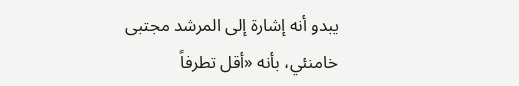يبدو أنه إشارة إلى المرشد مجتبى خامنئي، بأنه «أقل تطرفاً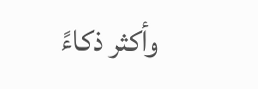وأكثر ذكاءً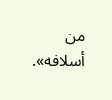من أسلافه».